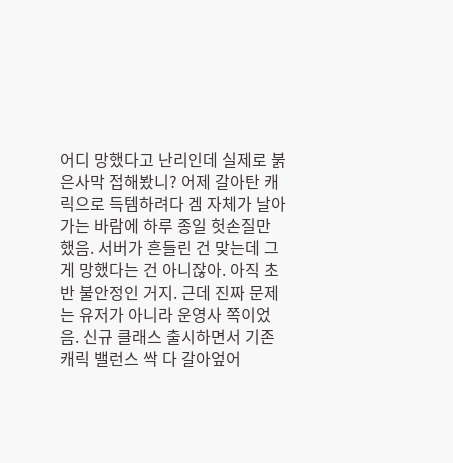어디 망했다고 난리인데 실제로 붉은사막 접해봤니? 어제 갈아탄 캐릭으로 득템하려다 겜 자체가 날아가는 바람에 하루 종일 헛손질만 했음. 서버가 흔들린 건 맞는데 그게 망했다는 건 아니잖아. 아직 초반 불안정인 거지. 근데 진짜 문제는 유저가 아니라 운영사 쪽이었음. 신규 클래스 출시하면서 기존 캐릭 밸런스 싹 다 갈아엎어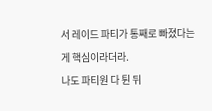서 레이드 파티가 통째로 빠졌다는 게 핵심이라더라.
나도 파티원 다 튄 뒤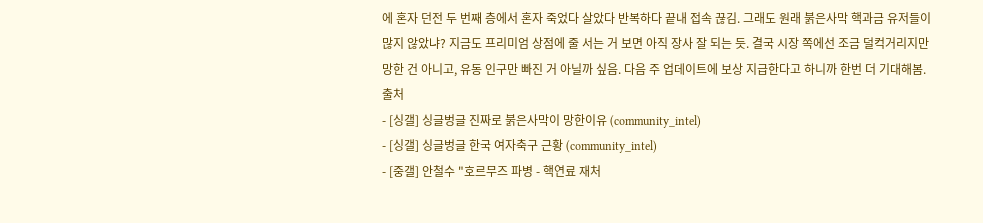에 혼자 던전 두 번째 층에서 혼자 죽었다 살았다 반복하다 끝내 접속 끊김. 그래도 원래 붉은사막 핵과금 유저들이 많지 않았냐? 지금도 프리미엄 상점에 줄 서는 거 보면 아직 장사 잘 되는 듯. 결국 시장 쪽에선 조금 덜컥거리지만 망한 건 아니고, 유동 인구만 빠진 거 아닐까 싶음. 다음 주 업데이트에 보상 지급한다고 하니까 한번 더 기대해봄.
출처
- [싱갤] 싱글벙글 진짜로 붉은사막이 망한이유 (community_intel)
- [싱갤] 싱글벙글 한국 여자축구 근황 (community_intel)
- [중갤] 안철수 "호르무즈 파병 - 핵연료 재처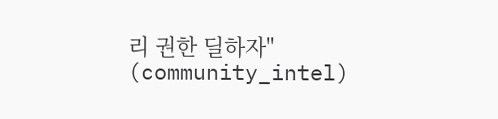리 권한 딜하자" (community_intel)